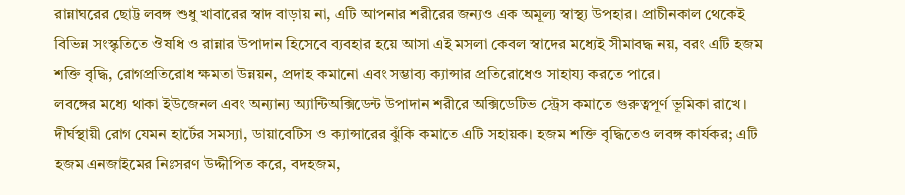রান্নাঘরের ছোট্ট লবঙ্গ শুধু খাবারের স্বাদ বাড়ায় না, এটি আপনার শরীরের জন্যও এক অমূল্য স্বাস্থ্য উপহার। প্রাচীনকাল থেকেই বিভিন্ন সংস্কৃতিতে ঔষধি ও রান্নার উপাদান হিসেবে ব্যবহার হয়ে আসা এই মসলা কেবল স্বাদের মধ্যেই সীমাবদ্ধ নয়, বরং এটি হজম শক্তি বৃদ্ধি, রোগপ্রতিরোধ ক্ষমতা উন্নয়ন, প্রদাহ কমানো এবং সম্ভাব্য ক্যান্সার প্রতিরোধেও সাহায্য করতে পারে।
লবঙ্গের মধ্যে থাকা ইউজেনল এবং অন্যান্য অ্যান্টিঅক্সিডেন্ট উপাদান শরীরে অক্সিডেটিভ স্ট্রেস কমাতে গুরুত্বপূর্ণ ভূমিকা রাখে। দীর্ঘস্থায়ী রোগ যেমন হার্টের সমস্যা, ডায়াবেটিস ও ক্যান্সারের ঝুঁকি কমাতে এটি সহায়ক। হজম শক্তি বৃদ্ধিতেও লবঙ্গ কার্যকর; এটি হজম এনজাইমের নিঃসরণ উদ্দীপিত করে, বদহজম,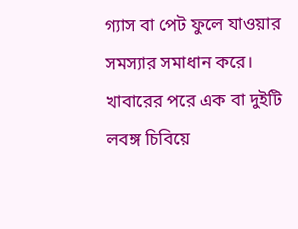গ্যাস বা পেট ফুলে যাওয়ার সমস্যার সমাধান করে। খাবারের পরে এক বা দুইটি লবঙ্গ চিবিয়ে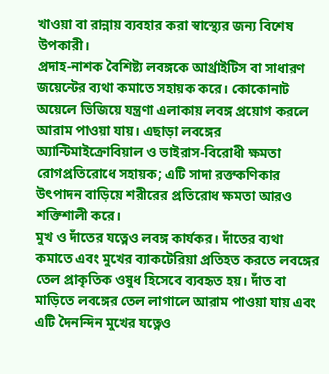খাওয়া বা রান্নায় ব্যবহার করা স্বাস্থ্যের জন্য বিশেষ উপকারী।
প্রদাহ-নাশক বৈশিষ্ট্য লবঙ্গকে আর্থ্রাইটিস বা সাধারণ জয়েন্টের ব্যথা কমাতে সহায়ক করে। কোকোনাট অয়েলে ভিজিয়ে যন্ত্রণা এলাকায় লবঙ্গ প্রয়োগ করলে আরাম পাওয়া যায়। এছাড়া লবঙ্গের অ্যান্টিমাইক্রোবিয়াল ও ভাইরাস-বিরোধী ক্ষমতা রোগপ্রতিরোধে সহায়ক; এটি সাদা রক্তকণিকার উৎপাদন বাড়িয়ে শরীরের প্রতিরোধ ক্ষমতা আরও শক্তিশালী করে।
মুখ ও দাঁতের যত্নেও লবঙ্গ কার্যকর। দাঁতের ব্যথা কমাতে এবং মুখের ব্যাকটেরিয়া প্রতিহত করতে লবঙ্গের তেল প্রাকৃতিক ওষুধ হিসেবে ব্যবহৃত হয়। দাঁত বা মাড়িতে লবঙ্গের তেল লাগালে আরাম পাওয়া যায় এবং এটি দৈনন্দিন মুখের যত্নেও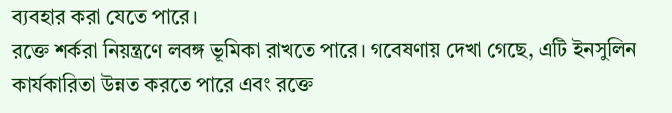ব্যবহার করা যেতে পারে।
রক্তে শর্করা নিয়ন্ত্রণে লবঙ্গ ভূমিকা রাখতে পারে। গবেষণায় দেখা গেছে, এটি ইনসুলিন কার্যকারিতা উন্নত করতে পারে এবং রক্তে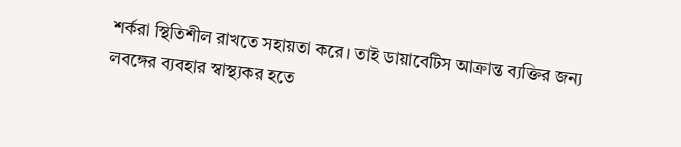শর্করা স্থিতিশীল রাখতে সহায়তা করে। তাই ডায়াবেটিস আক্রান্ত ব্যক্তির জন্য লবঙ্গের ব্যবহার স্বাস্থ্যকর হতে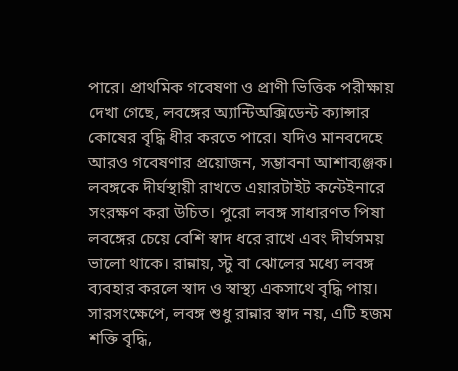পারে। প্রাথমিক গবেষণা ও প্রাণী ভিত্তিক পরীক্ষায় দেখা গেছে, লবঙ্গের অ্যান্টিঅক্সিডেন্ট ক্যান্সার কোষের বৃদ্ধি ধীর করতে পারে। যদিও মানবদেহে আরও গবেষণার প্রয়োজন, সম্ভাবনা আশাব্যঞ্জক।
লবঙ্গকে দীর্ঘস্থায়ী রাখতে এয়ারটাইট কন্টেইনারে সংরক্ষণ করা উচিত। পুরো লবঙ্গ সাধারণত পিষা লবঙ্গের চেয়ে বেশি স্বাদ ধরে রাখে এবং দীর্ঘসময় ভালো থাকে। রান্নায়, স্টু বা ঝোলের মধ্যে লবঙ্গ ব্যবহার করলে স্বাদ ও স্বাস্থ্য একসাথে বৃদ্ধি পায়।
সারসংক্ষেপে, লবঙ্গ শুধু রান্নার স্বাদ নয়, এটি হজম শক্তি বৃদ্ধি,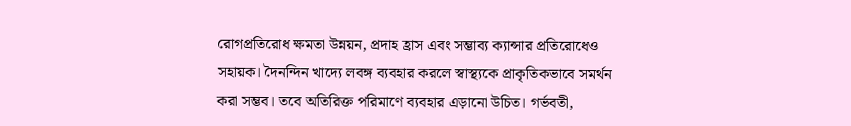রোগপ্রতিরোধ ক্ষমতা উন্নয়ন, প্রদাহ হ্রাস এবং সম্ভাব্য ক্যান্সার প্রতিরোধেও সহায়ক। দৈনন্দিন খাদ্যে লবঙ্গ ব্যবহার করলে স্বাস্থ্যকে প্রাকৃতিকভাবে সমর্থন করা সম্ভব। তবে অতিরিক্ত পরিমাণে ব্যবহার এড়ানো উচিত। গর্ভবতী,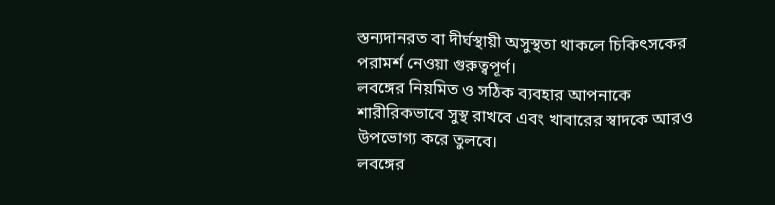স্তন্যদানরত বা দীর্ঘস্থায়ী অসুস্থতা থাকলে চিকিৎসকের পরামর্শ নেওয়া গুরুত্বপূর্ণ।
লবঙ্গের নিয়মিত ও সঠিক ব্যবহার আপনাকে শারীরিকভাবে সুস্থ রাখবে এবং খাবারের স্বাদকে আরও উপভোগ্য করে তুলবে।
লবঙ্গের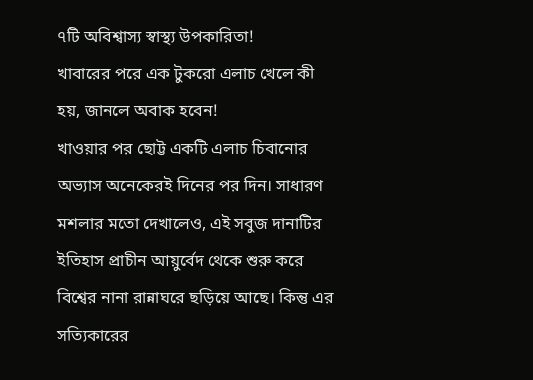৭টি অবিশ্বাস্য স্বাস্থ্য উপকারিতা!
খাবারের পরে এক টুকরো এলাচ খেলে কী হয়, জানলে অবাক হবেন!
খাওয়ার পর ছোট্ট একটি এলাচ চিবানোর অভ্যাস অনেকেরই দিনের পর দিন। সাধারণ মশলার মতো দেখালেও, এই সবুজ দানাটির ইতিহাস প্রাচীন আয়ুর্বেদ থেকে শুরু করে বিশ্বের নানা রান্নাঘরে ছড়িয়ে আছে। কিন্তু এর সত্যিকারের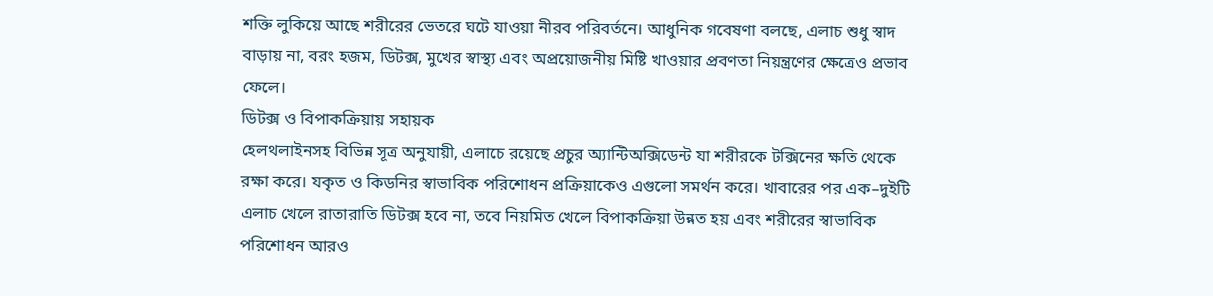শক্তি লুকিয়ে আছে শরীরের ভেতরে ঘটে যাওয়া নীরব পরিবর্তনে। আধুনিক গবেষণা বলছে, এলাচ শুধু স্বাদ বাড়ায় না, বরং হজম, ডিটক্স, মুখের স্বাস্থ্য এবং অপ্রয়োজনীয় মিষ্টি খাওয়ার প্রবণতা নিয়ন্ত্রণের ক্ষেত্রেও প্রভাব ফেলে।
ডিটক্স ও বিপাকক্রিয়ায় সহায়ক
হেলথলাইনসহ বিভিন্ন সূত্র অনুযায়ী, এলাচে রয়েছে প্রচুর অ্যান্টিঅক্সিডেন্ট যা শরীরকে টক্সিনের ক্ষতি থেকে রক্ষা করে। যকৃত ও কিডনির স্বাভাবিক পরিশোধন প্রক্রিয়াকেও এগুলো সমর্থন করে। খাবারের পর এক–দুইটি এলাচ খেলে রাতারাতি ডিটক্স হবে না, তবে নিয়মিত খেলে বিপাকক্রিয়া উন্নত হয় এবং শরীরের স্বাভাবিক পরিশোধন আরও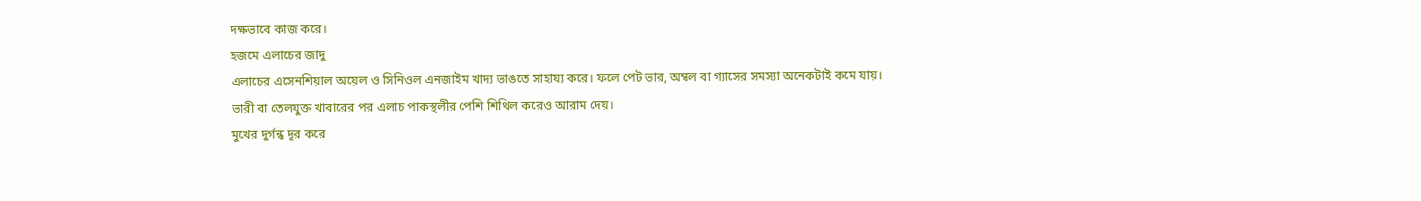দক্ষভাবে কাজ করে।
হজমে এলাচের জাদু
এলাচের এসেনশিয়াল অয়েল ও সিনিওল এনজাইম খাদ্য ভাঙতে সাহায্য করে। ফলে পেট ভার, অম্বল বা গ্যাসের সমস্যা অনেকটাই কমে যায়। ভারী বা তেলযুক্ত খাবারের পর এলাচ পাকস্থলীর পেশি শিথিল করেও আরাম দেয়।
মুখের দুর্গন্ধ দূর করে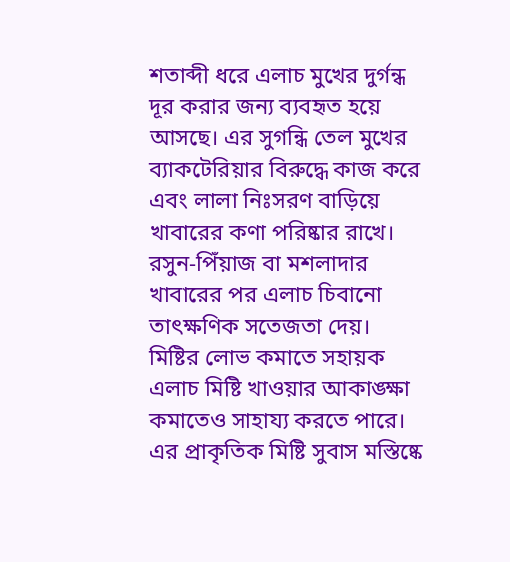শতাব্দী ধরে এলাচ মুখের দুর্গন্ধ দূর করার জন্য ব্যবহৃত হয়ে আসছে। এর সুগন্ধি তেল মুখের ব্যাকটেরিয়ার বিরুদ্ধে কাজ করে এবং লালা নিঃসরণ বাড়িয়ে খাবারের কণা পরিষ্কার রাখে। রসুন-পিঁয়াজ বা মশলাদার খাবারের পর এলাচ চিবানো তাৎক্ষণিক সতেজতা দেয়।
মিষ্টির লোভ কমাতে সহায়ক
এলাচ মিষ্টি খাওয়ার আকাঙ্ক্ষা কমাতেও সাহায্য করতে পারে। এর প্রাকৃতিক মিষ্টি সুবাস মস্তিষ্কে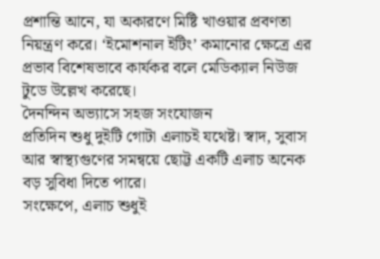প্রশান্তি আনে, যা অকারণে মিষ্টি খাওয়ার প্রবণতা নিয়ন্ত্রণ করে। ‘ইমোশনাল ইটিং’ কমানোর ক্ষেত্রে এর প্রভাব বিশেষভাবে কার্যকর বলে মেডিক্যাল নিউজ টুডে উল্লেখ করেছে।
দৈনন্দিন অভ্যাসে সহজ সংযোজন
প্রতিদিন শুধু দুইটি গোটা এলাচই যথেষ্ট। স্বাদ, সুবাস আর স্বাস্থ্যগুণের সমন্বয়ে ছোট্ট একটি এলাচ অনেক বড় সুবিধা দিতে পারে।
সংক্ষেপে, এলাচ শুধুই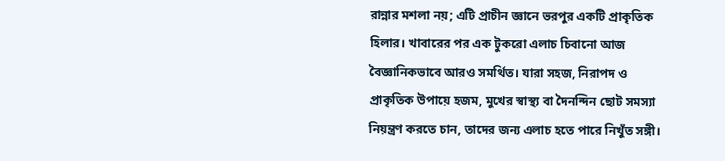রান্নার মশলা নয়; এটি প্রাচীন জ্ঞানে ভরপুর একটি প্রাকৃতিক হিলার। খাবারের পর এক টুকরো এলাচ চিবানো আজ বৈজ্ঞানিকভাবে আরও সমর্থিত। যারা সহজ, নিরাপদ ও প্রাকৃতিক উপায়ে হজম, মুখের স্বাস্থ্য বা দৈনন্দিন ছোট সমস্যা নিয়ন্ত্রণ করতে চান, তাদের জন্য এলাচ হতে পারে নিখুঁত সঙ্গী।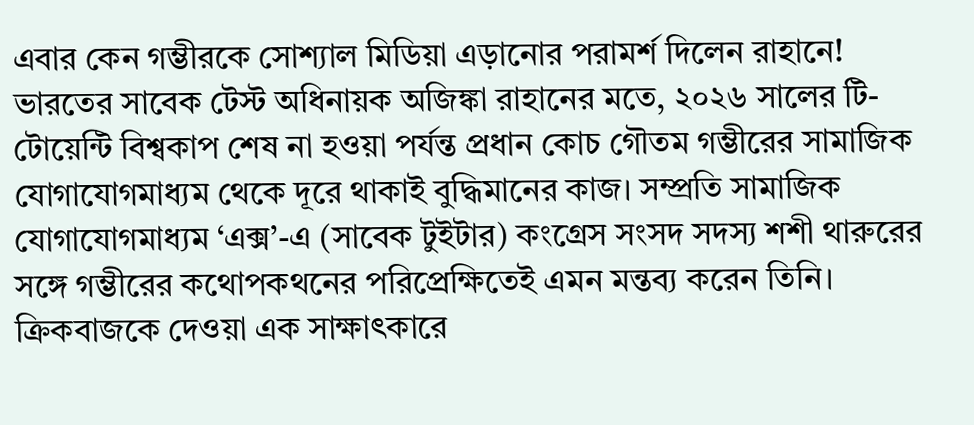এবার কেন গম্ভীরকে সোশ্যাল মিডিয়া এড়ানোর পরামর্শ দিলেন রাহানে!
ভারতের সাবেক টেস্ট অধিনায়ক অজিঙ্কা রাহানের মতে, ২০২৬ সালের টি-টোয়েন্টি বিশ্বকাপ শেষ না হওয়া পর্যন্ত প্রধান কোচ গৌতম গম্ভীরের সামাজিক যোগাযোগমাধ্যম থেকে দূরে থাকাই বুদ্ধিমানের কাজ। সম্প্রতি সামাজিক যোগাযোগমাধ্যম ‘এক্স’-এ (সাবেক টুইটার) কংগ্রেস সংসদ সদস্য শশী থারুরের সঙ্গে গম্ভীরের কথোপকথনের পরিপ্রেক্ষিতেই এমন মন্তব্য করেন তিনি।
ক্রিকবাজকে দেওয়া এক সাক্ষাৎকারে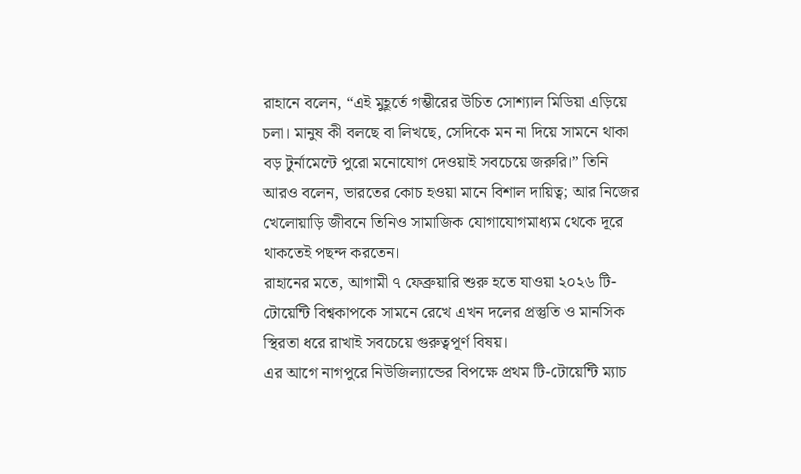রাহানে বলেন, “এই মুহূর্তে গম্ভীরের উচিত সোশ্যাল মিডিয়া এড়িয়ে চলা। মানুষ কী বলছে বা লিখছে, সেদিকে মন না দিয়ে সামনে থাকা বড় টুর্নামেন্টে পুরো মনোযোগ দেওয়াই সবচেয়ে জরুরি।” তিনি আরও বলেন, ভারতের কোচ হওয়া মানে বিশাল দায়িত্ব; আর নিজের খেলোয়াড়ি জীবনে তিনিও সামাজিক যোগাযোগমাধ্যম থেকে দূরে থাকতেই পছন্দ করতেন।
রাহানের মতে, আগামী ৭ ফেব্রুয়ারি শুরু হতে যাওয়া ২০২৬ টি-টোয়েন্টি বিশ্বকাপকে সামনে রেখে এখন দলের প্রস্তুতি ও মানসিক স্থিরতা ধরে রাখাই সবচেয়ে গুরুত্বপূর্ণ বিষয়।
এর আগে নাগপুরে নিউজিল্যান্ডের বিপক্ষে প্রথম টি-টোয়েন্টি ম্যাচ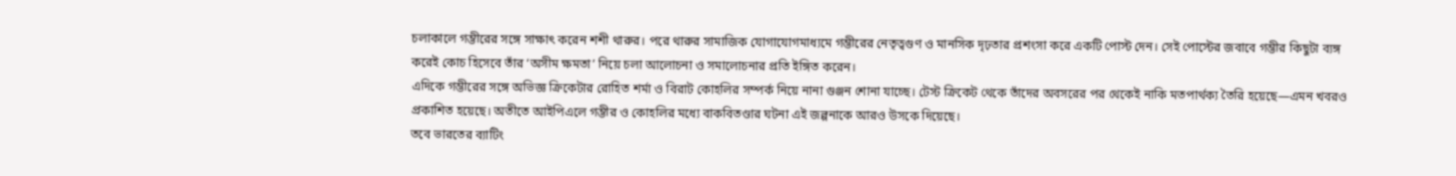চলাকালে গম্ভীরের সঙ্গে সাক্ষাৎ করেন শশী থারুর। পরে থারুর সামাজিক যোগাযোগমাধ্যমে গম্ভীরের নেতৃত্বগুণ ও মানসিক দৃঢ়তার প্রশংসা করে একটি পোস্ট দেন। সেই পোস্টের জবাবে গম্ভীর কিছুটা ব্যঙ্গ করেই কোচ হিসেবে তাঁর ‘অসীম ক্ষমতা’ নিয়ে চলা আলোচনা ও সমালোচনার প্রতি ইঙ্গিত করেন।
এদিকে গম্ভীরের সঙ্গে অভিজ্ঞ ক্রিকেটার রোহিত শর্মা ও বিরাট কোহলির সম্পর্ক নিয়ে নানা গুঞ্জন শোনা যাচ্ছে। টেস্ট ক্রিকেট থেকে তাঁদের অবসরের পর থেকেই নাকি মতপার্থক্য তৈরি হয়েছে—এমন খবরও প্রকাশিত হয়েছে। অতীতে আইপিএলে গম্ভীর ও কোহলির মধ্যে বাকবিতণ্ডার ঘটনা এই জল্পনাকে আরও উসকে দিয়েছে।
তবে ভারতের ব্যাটিং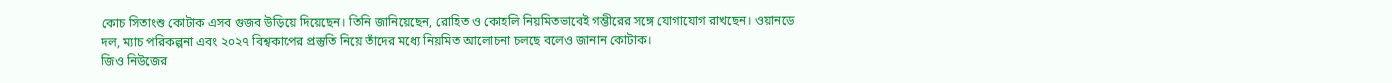কোচ সিতাংশু কোটাক এসব গুজব উড়িয়ে দিয়েছেন। তিনি জানিয়েছেন, রোহিত ও কোহলি নিয়মিতভাবেই গম্ভীরের সঙ্গে যোগাযোগ রাখছেন। ওয়ানডে দল, ম্যাচ পরিকল্পনা এবং ২০২৭ বিশ্বকাপের প্রস্তুতি নিয়ে তাঁদের মধ্যে নিয়মিত আলোচনা চলছে বলেও জানান কোটাক।
জিও নিউজের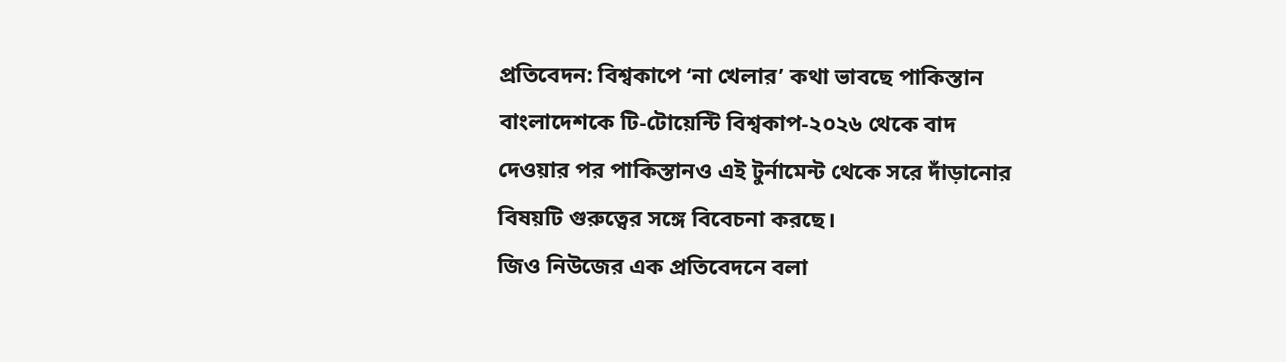প্রতিবেদন: বিশ্বকাপে ‘না খেলার’ কথা ভাবছে পাকিস্তান
বাংলাদেশকে টি-টোয়েন্টি বিশ্বকাপ-২০২৬ থেকে বাদ দেওয়ার পর পাকিস্তানও এই টুর্নামেন্ট থেকে সরে দাঁড়ানোর বিষয়টি গুরুত্বের সঙ্গে বিবেচনা করছে।
জিও নিউজের এক প্রতিবেদনে বলা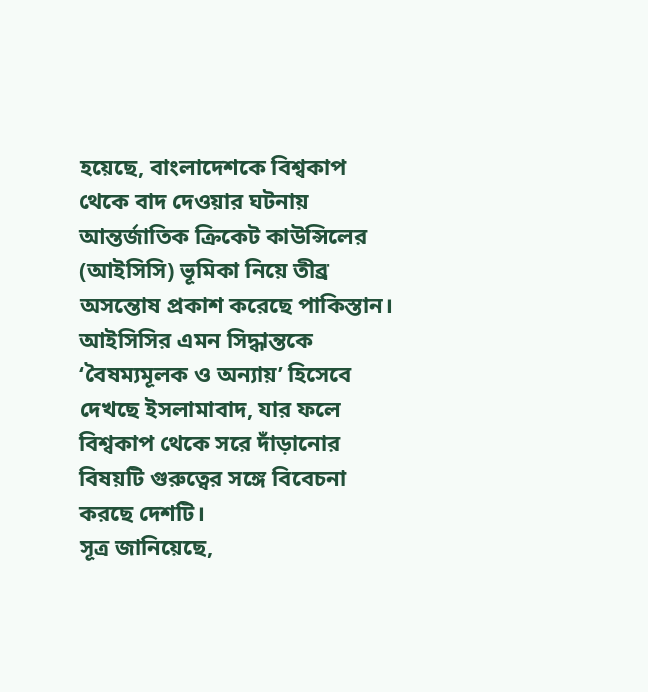হয়েছে, বাংলাদেশকে বিশ্বকাপ থেকে বাদ দেওয়ার ঘটনায় আন্তর্জাতিক ক্রিকেট কাউন্সিলের (আইসিসি) ভূমিকা নিয়ে তীব্র অসন্তোষ প্রকাশ করেছে পাকিস্তান। আইসিসির এমন সিদ্ধান্তকে ‘বৈষম্যমূলক ও অন্যায়’ হিসেবে দেখছে ইসলামাবাদ, যার ফলে বিশ্বকাপ থেকে সরে দাঁড়ানোর বিষয়টি গুরুত্বের সঙ্গে বিবেচনা করছে দেশটি।
সূত্র জানিয়েছে,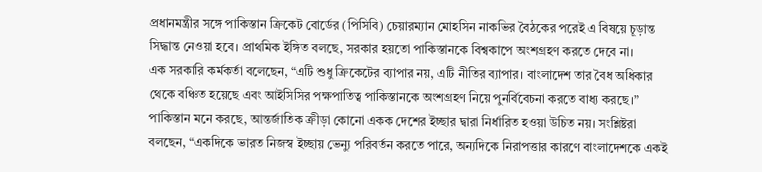প্রধানমন্ত্রীর সঙ্গে পাকিস্তান ক্রিকেট বোর্ডের (পিসিবি) চেয়ারম্যান মোহসিন নাকভির বৈঠকের পরেই এ বিষয়ে চূড়ান্ত সিদ্ধান্ত নেওয়া হবে। প্রাথমিক ইঙ্গিত বলছে, সরকার হয়তো পাকিস্তানকে বিশ্বকাপে অংশগ্রহণ করতে দেবে না।
এক সরকারি কর্মকর্তা বলেছেন, “এটি শুধু ক্রিকেটের ব্যাপার নয়, এটি নীতির ব্যাপার। বাংলাদেশ তার বৈধ অধিকার থেকে বঞ্চিত হয়েছে এবং আইসিসির পক্ষপাতিত্ব পাকিস্তানকে অংশগ্রহণ নিয়ে পুনর্বিবেচনা করতে বাধ্য করছে।”
পাকিস্তান মনে করছে, আন্তর্জাতিক ক্রীড়া কোনো একক দেশের ইচ্ছার দ্বারা নির্ধারিত হওয়া উচিত নয়। সংশ্লিষ্টরা বলছেন, “একদিকে ভারত নিজস্ব ইচ্ছায় ভেন্যু পরিবর্তন করতে পারে, অন্যদিকে নিরাপত্তার কারণে বাংলাদেশকে একই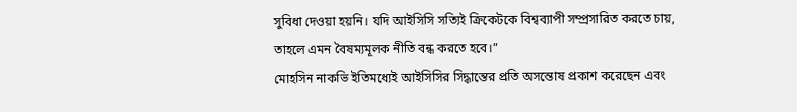সুবিধা দেওয়া হয়নি। যদি আইসিসি সত্যিই ক্রিকেটকে বিশ্বব্যাপী সম্প্রসারিত করতে চায়, তাহলে এমন বৈষম্যমূলক নীতি বন্ধ করতে হবে।”
মোহসিন নাকভি ইতিমধ্যেই আইসিসির সিদ্ধান্তের প্রতি অসন্তোষ প্রকাশ করেছেন এবং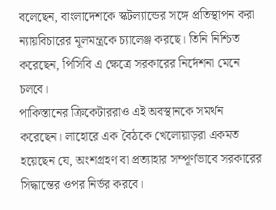বলেছেন, বাংলাদেশকে স্কটল্যান্ডের সঙ্গে প্রতিস্থাপন করা ন্যায়বিচারের মূলমন্ত্রকে চ্যালেঞ্জ করছে। তিনি নিশ্চিত করেছেন, পিসিবি এ ক্ষেত্রে সরকারের নির্দেশনা মেনে চলবে।
পাকিস্তানের ক্রিকেটাররাও এই অবস্থানকে সমর্থন করেছেন। লাহোরে এক বৈঠকে খেলোয়াড়রা একমত হয়েছেন যে, অংশগ্রহণ বা প্রত্যাহার সম্পূর্ণভাবে সরকারের সিদ্ধান্তের ওপর নির্ভর করবে।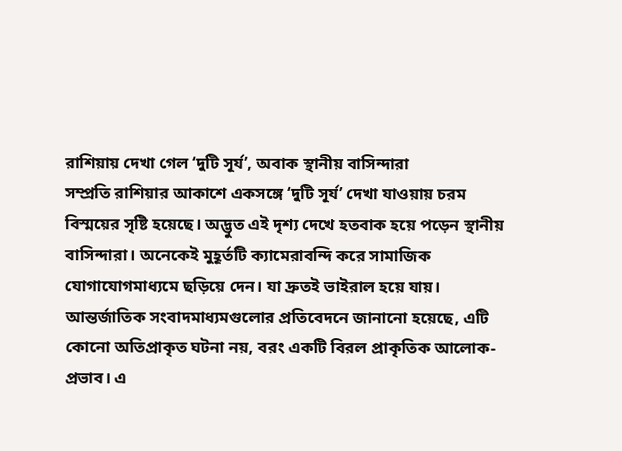রাশিয়ায় দেখা গেল ‘দুটি সূর্য’, অবাক স্থানীয় বাসিন্দারা
সম্প্রতি রাশিয়ার আকাশে একসঙ্গে ‘দুটি সূর্য’ দেখা যাওয়ায় চরম বিস্ময়ের সৃষ্টি হয়েছে। অদ্ভুত এই দৃশ্য দেখে হতবাক হয়ে পড়েন স্থানীয় বাসিন্দারা। অনেকেই মুহূর্তটি ক্যামেরাবন্দি করে সামাজিক যোগাযোগমাধ্যমে ছড়িয়ে দেন। যা দ্রুতই ভাইরাল হয়ে যায়।
আন্তর্জাতিক সংবাদমাধ্যমগুলোর প্রতিবেদনে জানানো হয়েছে, এটি কোনো অতিপ্রাকৃত ঘটনা নয়, বরং একটি বিরল প্রাকৃতিক আলোক-প্রভাব। এ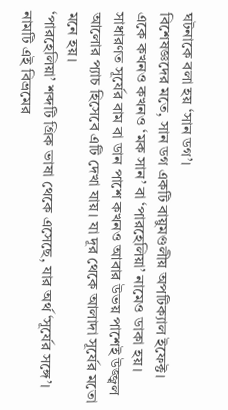ঘটনাকে বলা হয় ‘সান ডগ’।
বিশেষজ্ঞদের মতে, সান ডগ একটি বায়ুমণ্ডলীয় অপটিক্যাল ইফেক্ট। একে কখনও কখনও ‘মক সান’ বা ‘পারহেলিয়া’ নামেও ডাকা হয়। সাধারণত সূর্যের বাম বা ডান পাশে কখনও আবার উভয় পাশেই উজ্জ্বল আলোর প্যাচ হিসেবে এটি দেখা যায়। যা দূর থেকে আলাদা সূর্যের মতো মনে হয়।
‘পারহেলিয়া’ শব্দটি গ্রিক ভাষা থেকে এসেছে, যার অর্থ ‘সূর্যের সঙ্গে’। নামটি এই বিভ্রমের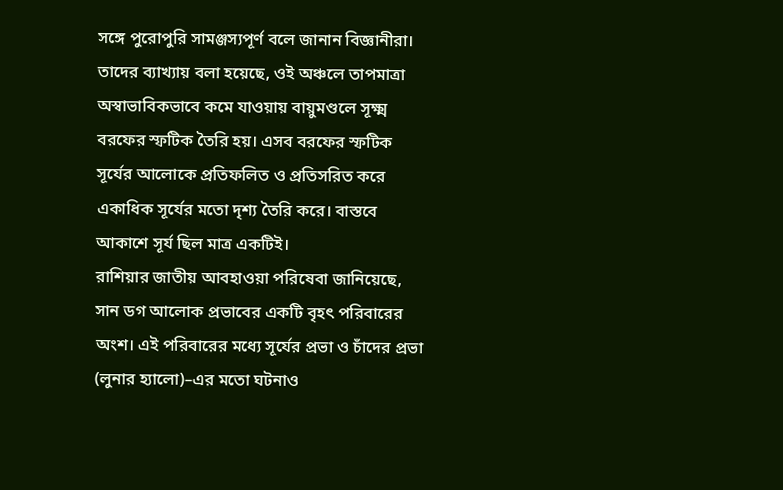সঙ্গে পুরোপুরি সামঞ্জস্যপূর্ণ বলে জানান বিজ্ঞানীরা।
তাদের ব্যাখ্যায় বলা হয়েছে, ওই অঞ্চলে তাপমাত্রা অস্বাভাবিকভাবে কমে যাওয়ায় বায়ুমণ্ডলে সূক্ষ্ম বরফের স্ফটিক তৈরি হয়। এসব বরফের স্ফটিক সূর্যের আলোকে প্রতিফলিত ও প্রতিসরিত করে একাধিক সূর্যের মতো দৃশ্য তৈরি করে। বাস্তবে আকাশে সূর্য ছিল মাত্র একটিই।
রাশিয়ার জাতীয় আবহাওয়া পরিষেবা জানিয়েছে, সান ডগ আলোক প্রভাবের একটি বৃহৎ পরিবারের অংশ। এই পরিবারের মধ্যে সূর্যের প্রভা ও চাঁদের প্রভা (লুনার হ্যালো)–এর মতো ঘটনাও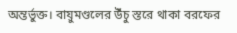অন্তর্ভুক্ত। বায়ুমণ্ডলের উঁচু স্তরে থাকা বরফের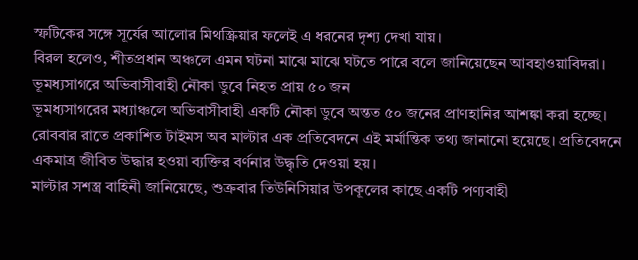স্ফটিকের সঙ্গে সূর্যের আলোর মিথস্ক্রিয়ার ফলেই এ ধরনের দৃশ্য দেখা যায়।
বিরল হলেও, শীতপ্রধান অঞ্চলে এমন ঘটনা মাঝে মাঝে ঘটতে পারে বলে জানিয়েছেন আবহাওয়াবিদরা।
ভূমধ্যসাগরে অভিবাসীবাহী নৌকা ডুবে নিহত প্রায় ৫০ জন
ভূমধ্যসাগরের মধ্যাঞ্চলে অভিবাসীবাহী একটি নৌকা ডুবে অন্তত ৫০ জনের প্রাণহানির আশঙ্কা করা হচ্ছে। রোববার রাতে প্রকাশিত টাইমস অব মাল্টার এক প্রতিবেদনে এই মর্মান্তিক তথ্য জানানো হয়েছে। প্রতিবেদনে একমাত্র জীবিত উদ্ধার হওয়া ব্যক্তির বর্ণনার উদ্ধৃতি দেওয়া হয়।
মাল্টার সশস্ত্র বাহিনী জানিয়েছে, শুক্রবার তিউনিসিয়ার উপকূলের কাছে একটি পণ্যবাহী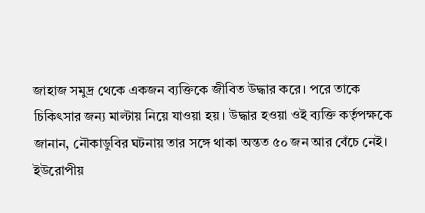জাহাজ সমুদ্র থেকে একজন ব্যক্তিকে জীবিত উদ্ধার করে। পরে তাকে চিকিৎসার জন্য মাল্টায় নিয়ে যাওয়া হয়। উদ্ধার হওয়া ওই ব্যক্তি কর্তৃপক্ষকে জানান, নৌকাডুবির ঘটনায় তার সঙ্গে থাকা অন্তত ৫০ জন আর বেঁচে নেই।
ইউরোপীয়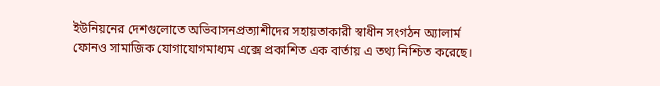ইউনিয়নের দেশগুলোতে অভিবাসনপ্রত্যাশীদের সহায়তাকারী স্বাধীন সংগঠন অ্যালার্ম ফোনও সামাজিক যোগাযোগমাধ্যম এক্সে প্রকাশিত এক বার্তায় এ তথ্য নিশ্চিত করেছে।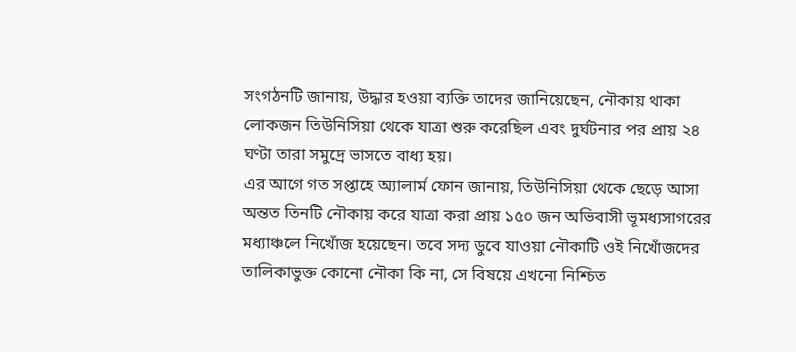সংগঠনটি জানায়, উদ্ধার হওয়া ব্যক্তি তাদের জানিয়েছেন, নৌকায় থাকা লোকজন তিউনিসিয়া থেকে যাত্রা শুরু করেছিল এবং দুর্ঘটনার পর প্রায় ২৪ ঘণ্টা তারা সমুদ্রে ভাসতে বাধ্য হয়।
এর আগে গত সপ্তাহে অ্যালার্ম ফোন জানায়, তিউনিসিয়া থেকে ছেড়ে আসা অন্তত তিনটি নৌকায় করে যাত্রা করা প্রায় ১৫০ জন অভিবাসী ভূমধ্যসাগরের মধ্যাঞ্চলে নিখোঁজ হয়েছেন। তবে সদ্য ডুবে যাওয়া নৌকাটি ওই নিখোঁজদের তালিকাভুক্ত কোনো নৌকা কি না, সে বিষয়ে এখনো নিশ্চিত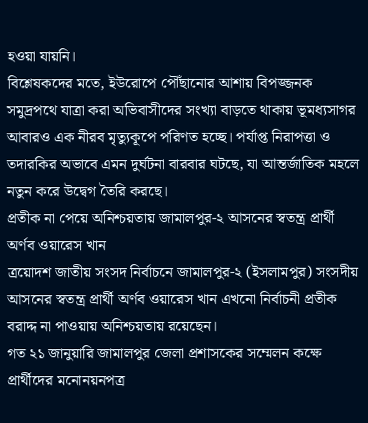হওয়া যায়নি।
বিশ্লেষকদের মতে, ইউরোপে পৌঁছানোর আশায় বিপজ্জনক সমুদ্রপথে যাত্রা করা অভিবাসীদের সংখ্যা বাড়তে থাকায় ভূমধ্যসাগর আবারও এক নীরব মৃত্যুকূপে পরিণত হচ্ছে। পর্যাপ্ত নিরাপত্তা ও তদারকির অভাবে এমন দুর্ঘটনা বারবার ঘটছে, যা আন্তর্জাতিক মহলে নতুন করে উদ্বেগ তৈরি করছে।
প্রতীক না পেয়ে অনিশ্চয়তায় জামালপুর-২ আসনের স্বতন্ত্র প্রার্থী অর্ণব ওয়ারেস খান
ত্রয়োদশ জাতীয় সংসদ নির্বাচনে জামালপুর-২ (ইসলামপুর) সংসদীয় আসনের স্বতন্ত্র প্রার্থী অর্ণব ওয়ারেস খান এখনো নির্বাচনী প্রতীক বরাদ্দ না পাওয়ায় অনিশ্চয়তায় রয়েছেন।
গত ২১ জানুয়ারি জামালপুর জেলা প্রশাসকের সম্মেলন কক্ষে প্রার্থীদের মনোনয়নপত্র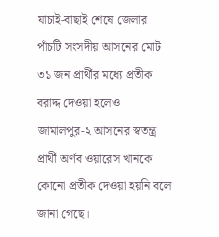যাচাই-বাছাই শেষে জেলার পাঁচটি সংসদীয় আসনের মোট ৩১ জন প্রার্থীর মধ্যে প্রতীক বরাদ্দ দেওয়া হলেও জামালপুর-২ আসনের স্বতন্ত্র প্রার্থী অর্ণব ওয়ারেস খানকে কোনো প্রতীক দেওয়া হয়নি বলে জানা গেছে।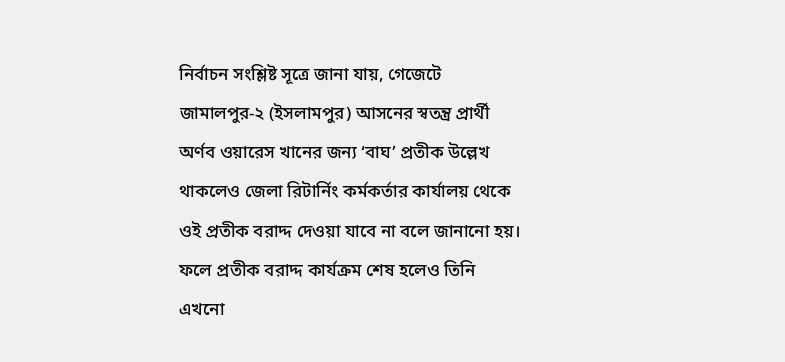নির্বাচন সংশ্লিষ্ট সূত্রে জানা যায়, গেজেটে জামালপুর-২ (ইসলামপুর) আসনের স্বতন্ত্র প্রার্থী অর্ণব ওয়ারেস খানের জন্য ‘বাঘ’ প্রতীক উল্লেখ থাকলেও জেলা রিটার্নিং কর্মকর্তার কার্যালয় থেকে ওই প্রতীক বরাদ্দ দেওয়া যাবে না বলে জানানো হয়। ফলে প্রতীক বরাদ্দ কার্যক্রম শেষ হলেও তিনি এখনো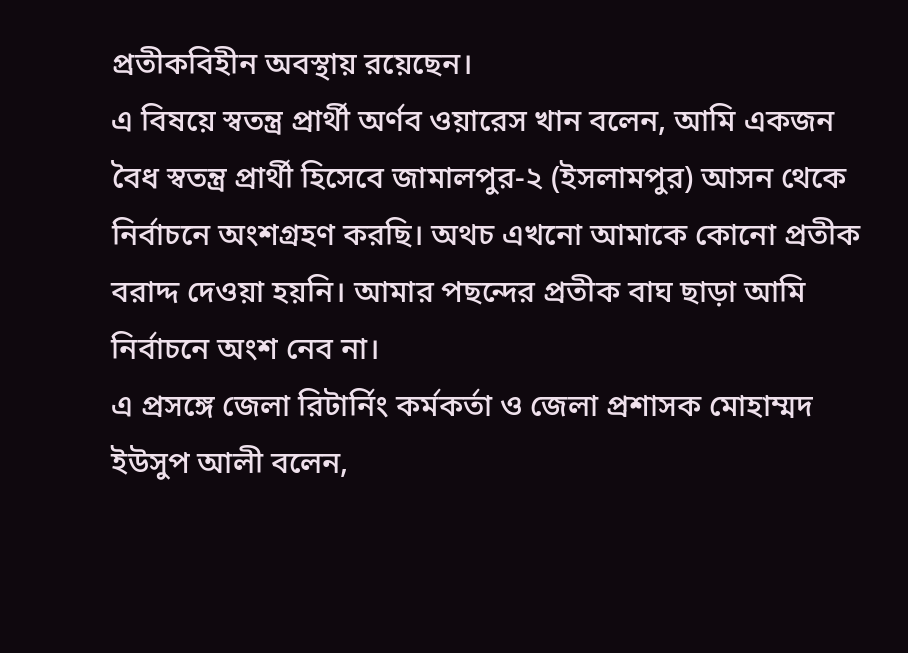প্রতীকবিহীন অবস্থায় রয়েছেন।
এ বিষয়ে স্বতন্ত্র প্রার্থী অর্ণব ওয়ারেস খান বলেন, আমি একজন বৈধ স্বতন্ত্র প্রার্থী হিসেবে জামালপুর-২ (ইসলামপুর) আসন থেকে নির্বাচনে অংশগ্রহণ করছি। অথচ এখনো আমাকে কোনো প্রতীক বরাদ্দ দেওয়া হয়নি। আমার পছন্দের প্রতীক বাঘ ছাড়া আমি নির্বাচনে অংশ নেব না।
এ প্রসঙ্গে জেলা রিটার্নিং কর্মকর্তা ও জেলা প্রশাসক মোহাম্মদ ইউসুপ আলী বলেন,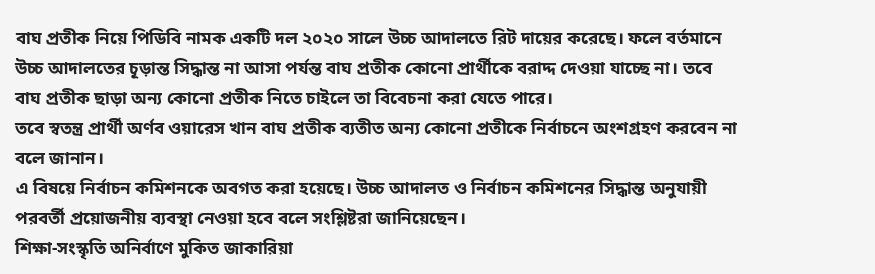বাঘ প্রতীক নিয়ে পিডিবি নামক একটি দল ২০২০ সালে উচ্চ আদালতে রিট দায়ের করেছে। ফলে বর্তমানে উচ্চ আদালতের চূড়ান্ত সিদ্ধান্ত না আসা পর্যন্ত বাঘ প্রতীক কোনো প্রার্থীকে বরাদ্দ দেওয়া যাচ্ছে না। তবে বাঘ প্রতীক ছাড়া অন্য কোনো প্রতীক নিতে চাইলে তা বিবেচনা করা যেতে পারে।
তবে স্বতন্ত্র প্রার্থী অর্ণব ওয়ারেস খান বাঘ প্রতীক ব্যতীত অন্য কোনো প্রতীকে নির্বাচনে অংশগ্রহণ করবেন না বলে জানান।
এ বিষয়ে নির্বাচন কমিশনকে অবগত করা হয়েছে। উচ্চ আদালত ও নির্বাচন কমিশনের সিদ্ধান্ত অনুযায়ী পরবর্তী প্রয়োজনীয় ব্যবস্থা নেওয়া হবে বলে সংশ্লিষ্টরা জানিয়েছেন।
শিক্ষা-সংস্কৃতি অনির্বাণে মুকিত জাকারিয়া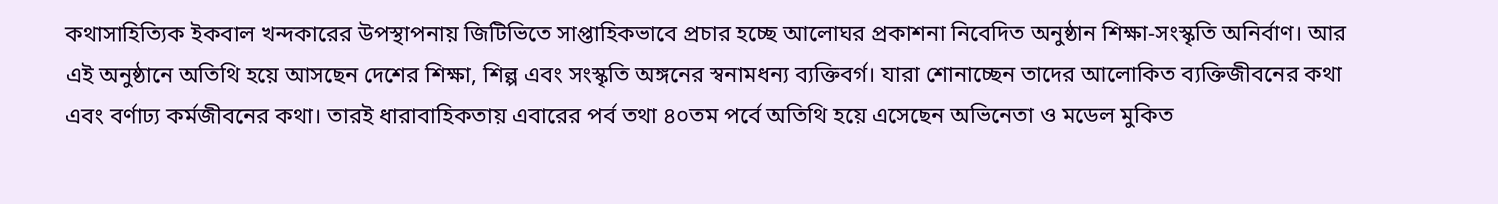কথাসাহিত্যিক ইকবাল খন্দকারের উপস্থাপনায় জিটিভিতে সাপ্তাহিকভাবে প্রচার হচ্ছে আলোঘর প্রকাশনা নিবেদিত অনুষ্ঠান শিক্ষা-সংস্কৃতি অনির্বাণ। আর এই অনুষ্ঠানে অতিথি হয়ে আসছেন দেশের শিক্ষা, শিল্প এবং সংস্কৃতি অঙ্গনের স্বনামধন্য ব্যক্তিবর্গ। যারা শোনাচ্ছেন তাদের আলোকিত ব্যক্তিজীবনের কথা এবং বর্ণাঢ্য কর্মজীবনের কথা। তারই ধারাবাহিকতায় এবারের পর্ব তথা ৪০তম পর্বে অতিথি হয়ে এসেছেন অভিনেতা ও মডেল মুকিত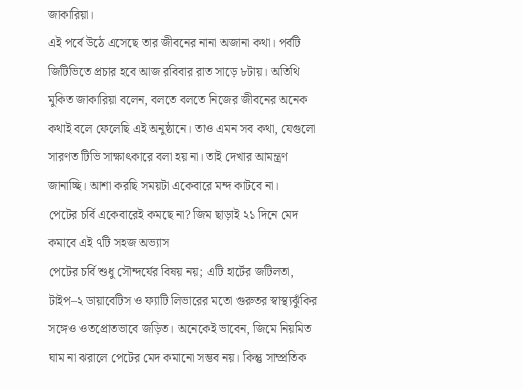জাকারিয়া।
এই পর্বে উঠে এসেছে তার জীবনের নানা অজানা কথা। পর্বটি জিটিভিতে প্রচার হবে আজ রবিবার রাত সাড়ে ৮টায়। অতিথি মুকিত জাকারিয়া বলেন, বলতে বলতে নিজের জীবনের অনেক কথাই বলে ফেলেছি এই অনুষ্ঠানে। তাও এমন সব কথা, যেগুলো সারণত টিভি সাক্ষাৎকারে বলা হয় না। তাই দেখার আমন্ত্রণ জানাচ্ছি। আশা করছি সময়টা একেবারে মন্দ কাটবে না।
পেটের চর্বি একেবারেই কমছে না? জিম ছাড়াই ২১ দিনে মেদ কমাবে এই ৭টি সহজ অভ্যাস
পেটের চর্বি শুধু সৌন্দর্যের বিষয় নয়; এটি হার্টের জটিলতা, টাইপ–২ ডায়াবেটিস ও ফ্যাটি লিভারের মতো গুরুতর স্বাস্থ্যঝুঁকির সঙ্গেও ওতপ্রোতভাবে জড়িত। অনেকেই ভাবেন, জিমে নিয়মিত ঘাম না ঝরালে পেটের মেদ কমানো সম্ভব নয়। কিন্তু সাম্প্রতিক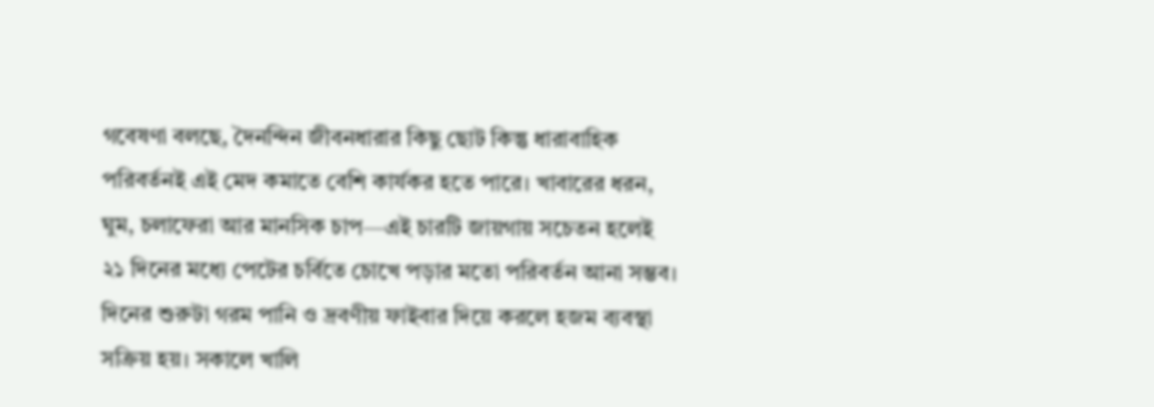গবেষণা বলছে, দৈনন্দিন জীবনধারার কিছু ছোট কিন্তু ধারাবাহিক পরিবর্তনই এই মেদ কমাতে বেশি কার্যকর হতে পারে। খাবারের ধরন, ঘুম, চলাফেরা আর মানসিক চাপ—এই চারটি জায়গায় সচেতন হলেই ২১ দিনের মধ্যে পেটের চর্বিতে চোখে পড়ার মতো পরিবর্তন আনা সম্ভব।
দিনের শুরুটা গরম পানি ও দ্রবণীয় ফাইবার দিয়ে করলে হজম ব্যবস্থা সক্রিয় হয়। সকালে খালি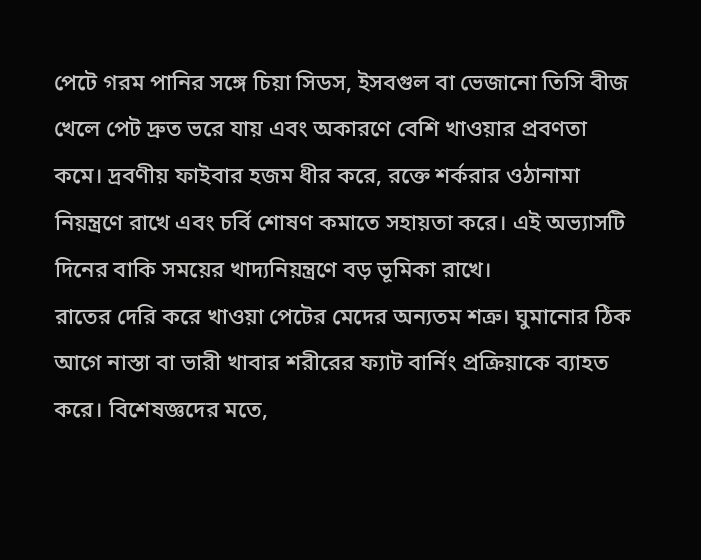পেটে গরম পানির সঙ্গে চিয়া সিডস, ইসবগুল বা ভেজানো তিসি বীজ খেলে পেট দ্রুত ভরে যায় এবং অকারণে বেশি খাওয়ার প্রবণতা কমে। দ্রবণীয় ফাইবার হজম ধীর করে, রক্তে শর্করার ওঠানামা নিয়ন্ত্রণে রাখে এবং চর্বি শোষণ কমাতে সহায়তা করে। এই অভ্যাসটি দিনের বাকি সময়ের খাদ্যনিয়ন্ত্রণে বড় ভূমিকা রাখে।
রাতের দেরি করে খাওয়া পেটের মেদের অন্যতম শত্রু। ঘুমানোর ঠিক আগে নাস্তা বা ভারী খাবার শরীরের ফ্যাট বার্নিং প্রক্রিয়াকে ব্যাহত করে। বিশেষজ্ঞদের মতে,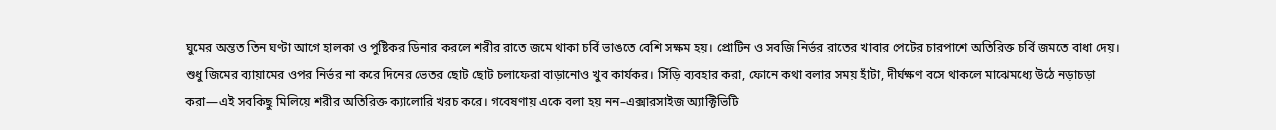ঘুমের অন্তত তিন ঘণ্টা আগে হালকা ও পুষ্টিকর ডিনার করলে শরীর রাতে জমে থাকা চর্বি ভাঙতে বেশি সক্ষম হয়। প্রোটিন ও সবজি নির্ভর রাতের খাবার পেটের চারপাশে অতিরিক্ত চর্বি জমতে বাধা দেয়।
শুধু জিমের ব্যায়ামের ওপর নির্ভর না করে দিনের ভেতর ছোট ছোট চলাফেরা বাড়ানোও খুব কার্যকর। সিঁড়ি ব্যবহার করা, ফোনে কথা বলার সময় হাঁটা, দীর্ঘক্ষণ বসে থাকলে মাঝেমধ্যে উঠে নড়াচড়া করা—এই সবকিছু মিলিয়ে শরীর অতিরিক্ত ক্যালোরি খরচ করে। গবেষণায় একে বলা হয় নন–এক্সারসাইজ অ্যাক্টিভিটি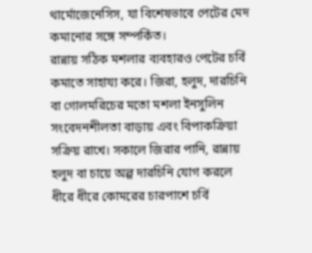থার্মোজেনেসিস, যা বিশেষভাবে পেটের মেদ কমানোর সঙ্গে সম্পর্কিত।
রান্নায় সঠিক মশলার ব্যবহারও পেটের চর্বি কমাতে সাহায্য করে। জিরা, হলুদ, দারচিনি বা গোলমরিচের মতো মশলা ইনসুলিন সংবেদনশীলতা বাড়ায় এবং বিপাকক্রিয়া সক্রিয় রাখে। সকালে জিরার পানি, রান্নায় হলুদ বা চায়ে অল্প দারচিনি যোগ করলে ধীরে ধীরে কোমরের চারপাশে চর্বি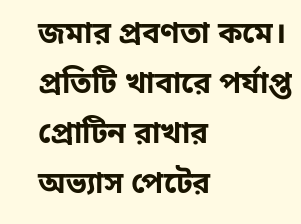জমার প্রবণতা কমে।
প্রতিটি খাবারে পর্যাপ্ত প্রোটিন রাখার অভ্যাস পেটের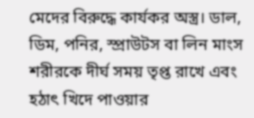মেদের বিরুদ্ধে কার্যকর অস্ত্র। ডাল, ডিম, পনির, স্প্রাউটস বা লিন মাংস শরীরকে দীর্ঘ সময় তৃপ্ত রাখে এবং হঠাৎ খিদে পাওয়ার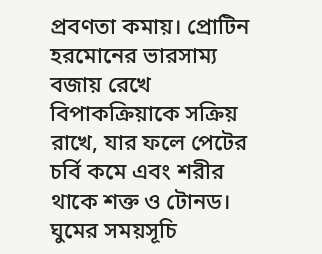প্রবণতা কমায়। প্রোটিন হরমোনের ভারসাম্য বজায় রেখে বিপাকক্রিয়াকে সক্রিয় রাখে, যার ফলে পেটের চর্বি কমে এবং শরীর থাকে শক্ত ও টোনড।
ঘুমের সময়সূচি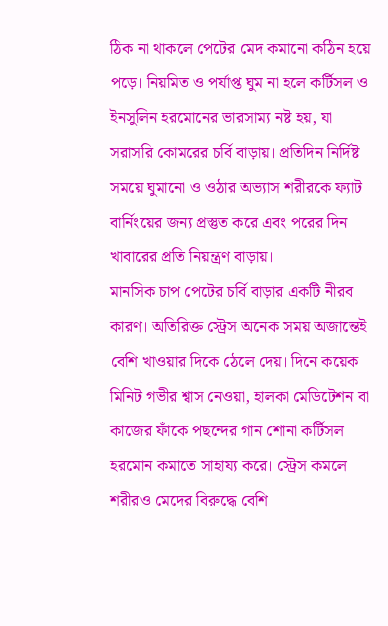ঠিক না থাকলে পেটের মেদ কমানো কঠিন হয়ে পড়ে। নিয়মিত ও পর্যাপ্ত ঘুম না হলে কর্টিসল ও ইনসুলিন হরমোনের ভারসাম্য নষ্ট হয়, যা সরাসরি কোমরের চর্বি বাড়ায়। প্রতিদিন নির্দিষ্ট সময়ে ঘুমানো ও ওঠার অভ্যাস শরীরকে ফ্যাট বার্নিংয়ের জন্য প্রস্তুত করে এবং পরের দিন খাবারের প্রতি নিয়ন্ত্রণ বাড়ায়।
মানসিক চাপ পেটের চর্বি বাড়ার একটি নীরব কারণ। অতিরিক্ত স্ট্রেস অনেক সময় অজান্তেই বেশি খাওয়ার দিকে ঠেলে দেয়। দিনে কয়েক মিনিট গভীর শ্বাস নেওয়া, হালকা মেডিটেশন বা কাজের ফাঁকে পছন্দের গান শোনা কর্টিসল হরমোন কমাতে সাহায্য করে। স্ট্রেস কমলে শরীরও মেদের বিরুদ্ধে বেশি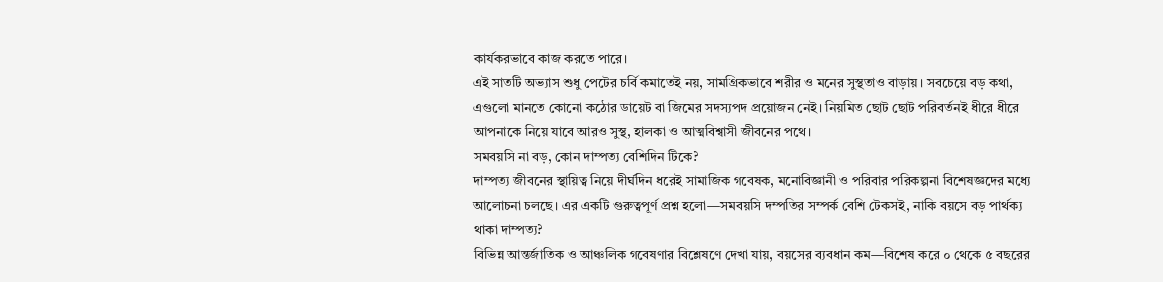কার্যকরভাবে কাজ করতে পারে।
এই সাতটি অভ্যাস শুধু পেটের চর্বি কমাতেই নয়, সামগ্রিকভাবে শরীর ও মনের সুস্থতাও বাড়ায়। সবচেয়ে বড় কথা, এগুলো মানতে কোনো কঠোর ডায়েট বা জিমের সদস্যপদ প্রয়োজন নেই। নিয়মিত ছোট ছোট পরিবর্তনই ধীরে ধীরে আপনাকে নিয়ে যাবে আরও সুস্থ, হালকা ও আত্মবিশ্বাসী জীবনের পথে।
সমবয়সি না বড়, কোন দাম্পত্য বেশিদিন টিকে?
দাম্পত্য জীবনের স্থায়িত্ব নিয়ে দীর্ঘদিন ধরেই সামাজিক গবেষক, মনোবিজ্ঞানী ও পরিবার পরিকল্পনা বিশেষজ্ঞদের মধ্যে আলোচনা চলছে। এর একটি গুরুত্বপূর্ণ প্রশ্ন হলো—সমবয়সি দম্পতির সম্পর্ক বেশি টেকসই, নাকি বয়সে বড় পার্থক্য থাকা দাম্পত্য?
বিভিন্ন আন্তর্জাতিক ও আঞ্চলিক গবেষণার বিশ্লেষণে দেখা যায়, বয়সের ব্যবধান কম—বিশেষ করে ০ থেকে ৫ বছরের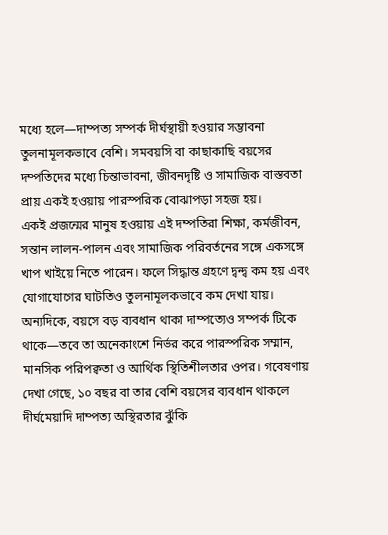মধ্যে হলে—দাম্পত্য সম্পর্ক দীর্ঘস্থায়ী হওয়ার সম্ভাবনা তুলনামূলকভাবে বেশি। সমবয়সি বা কাছাকাছি বয়সের দম্পতিদের মধ্যে চিন্তাভাবনা, জীবনদৃষ্টি ও সামাজিক বাস্তবতা প্রায় একই হওয়ায় পারস্পরিক বোঝাপড়া সহজ হয়।
একই প্রজন্মের মানুষ হওয়ায় এই দম্পতিরা শিক্ষা, কর্মজীবন, সন্তান লালন-পালন এবং সামাজিক পরিবর্তনের সঙ্গে একসঙ্গে খাপ খাইয়ে নিতে পারেন। ফলে সিদ্ধান্ত গ্রহণে দ্বন্দ্ব কম হয় এবং যোগাযোগের ঘাটতিও তুলনামূলকভাবে কম দেখা যায়।
অন্যদিকে, বয়সে বড় ব্যবধান থাকা দাম্পত্যেও সম্পর্ক টিকে থাকে—তবে তা অনেকাংশে নির্ভর করে পারস্পরিক সম্মান, মানসিক পরিপক্বতা ও আর্থিক স্থিতিশীলতার ওপর। গবেষণায় দেখা গেছে, ১০ বছর বা তার বেশি বয়সের ব্যবধান থাকলে দীর্ঘমেয়াদি দাম্পত্য অস্থিরতার ঝুঁকি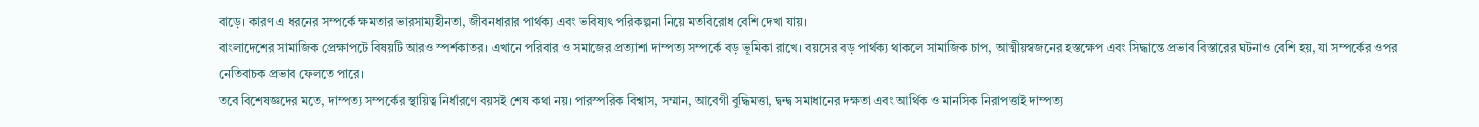বাড়ে। কারণ এ ধরনের সম্পর্কে ক্ষমতার ভারসাম্যহীনতা, জীবনধারার পার্থক্য এবং ভবিষ্যৎ পরিকল্পনা নিয়ে মতবিরোধ বেশি দেখা যায়।
বাংলাদেশের সামাজিক প্রেক্ষাপটে বিষয়টি আরও স্পর্শকাতর। এখানে পরিবার ও সমাজের প্রত্যাশা দাম্পত্য সম্পর্কে বড় ভূমিকা রাখে। বয়সের বড় পার্থক্য থাকলে সামাজিক চাপ, আত্মীয়স্বজনের হস্তক্ষেপ এবং সিদ্ধান্তে প্রভাব বিস্তারের ঘটনাও বেশি হয়, যা সম্পর্কের ওপর নেতিবাচক প্রভাব ফেলতে পারে।
তবে বিশেষজ্ঞদের মতে, দাম্পত্য সম্পর্কের স্থায়িত্ব নির্ধারণে বয়সই শেষ কথা নয়। পারস্পরিক বিশ্বাস, সম্মান, আবেগী বুদ্ধিমত্তা, দ্বন্দ্ব সমাধানের দক্ষতা এবং আর্থিক ও মানসিক নিরাপত্তাই দাম্পত্য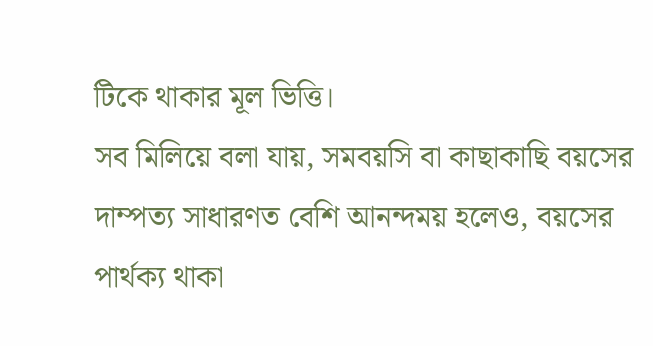টিকে থাকার মূল ভিত্তি।
সব মিলিয়ে বলা যায়, সমবয়সি বা কাছাকাছি বয়সের দাম্পত্য সাধারণত বেশি আনন্দময় হলেও, বয়সের পার্থক্য থাকা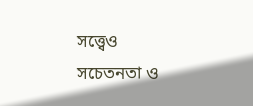সত্ত্বেও সচেতনতা ও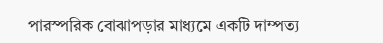পারস্পরিক বোঝাপড়ার মাধ্যমে একটি দাম্পত্য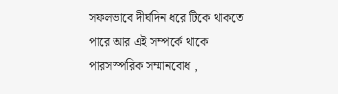সফলভাবে দীর্ঘদিন ধরে টিকে থাকতে পারে আর এই সম্পর্কে থাকে পারসস্পরিক সম্মানবোধ ,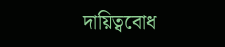দায়িত্ববোধ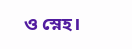ও স্নেহ।